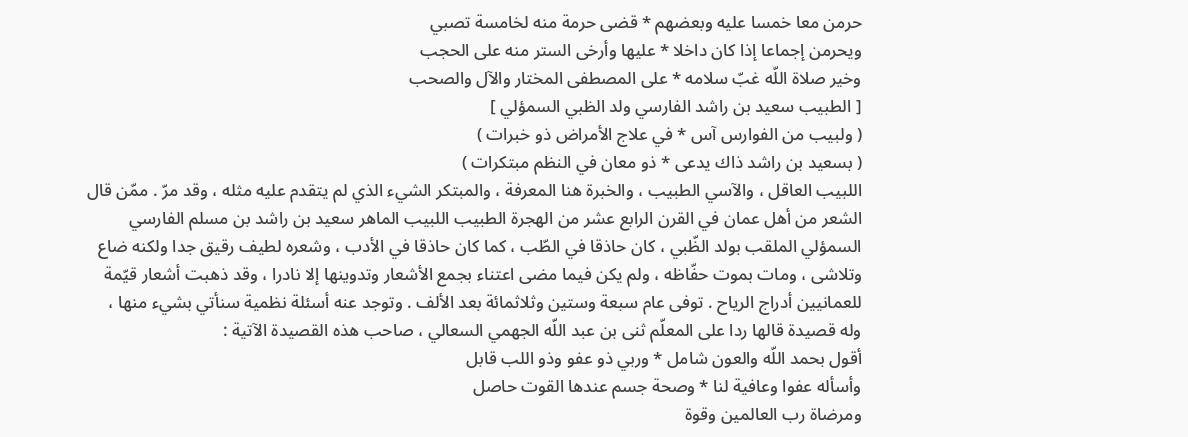حرمن معا خمسا عليه وبعضهم * قضى حرمة منه لخامسة تصبي
ويحرمن إجماعا إذا كان داخلا * عليها وأرخى الستر منه على الحجب
وخير صلاة اللّه غبّ سلامه * على المصطفى المختار والآل والصحب
[ الطبيب سعيد بن راشد الفارسي ولد الظبي السمؤلي ]
( ولبيب من الفوارس آس * في علاج الأمراض ذو خبرات )
( بسعيد بن راشد ذاك يدعى * ذو معان في النظم مبتكرات )
اللبيب العاقل ، والآسي الطبيب ، والخبرة هنا المعرفة ، والمبتكر الشيء الذي لم يتقدم عليه مثله ، وقد مرّ . ممّن قال الشعر من أهل عمان في القرن الرابع عشر من الهجرة الطبيب اللبيب الماهر سعيد بن راشد بن مسلم الفارسي السمؤلي الملقب بولد الظّبي ، كان حاذقا في الطّب ، كما كان حاذقا في الأدب ، وشعره لطيف رقيق جدا ولكنه ضاع وتلاشى ، ومات بموت حفّاظه ، ولم يكن فيما مضى اعتناء بجمع الأشعار وتدوينها إلا نادرا ، وقد ذهبت أشعار قيّمة للعمانيين أدراج الرياح . توفى عام سبعة وستين وثلاثمائة بعد الألف . وتوجد عنه أسئلة نظمية سنأتي بشيء منها ، وله قصيدة قالها ردا على المعلّم ثنى بن عبد اللّه الجهمي السعالي ، صاحب هذه القصيدة الآتية :
أقول بحمد اللّه والعون شامل * وربي ذو عفو وذو اللب قابل
وأسأله عفوا وعافية لنا * وصحة جسم عندها القوت حاصل
ومرضاة رب العالمين وقوة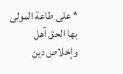* على طاعة المولى بها الحق آهل
وإخلاص دين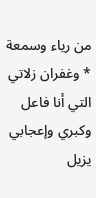من رياء وسمعة * وغفران زلاتي التي أنا فاعل
وكبري وإعجابي يزيل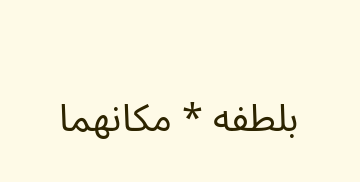بلطفه * مكانهما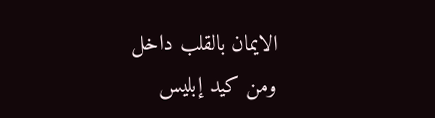الايمان بالقلب داخل
ومن كيد إبليس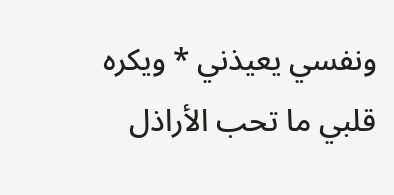ونفسي يعيذني * ويكره قلبي ما تحب الأراذل